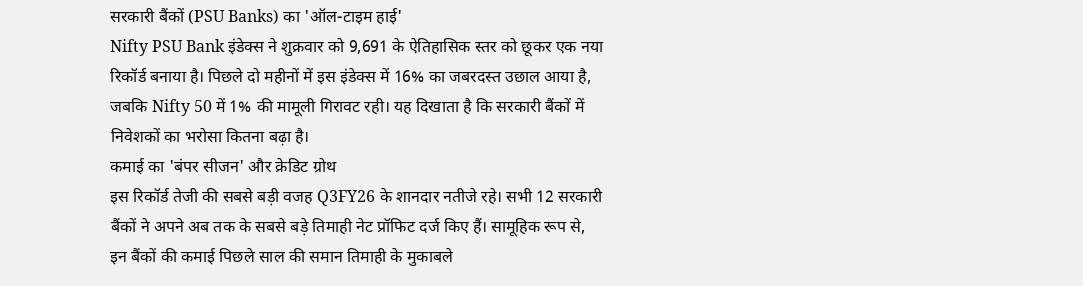सरकारी बैंकों (PSU Banks) का 'ऑल-टाइम हाई'
Nifty PSU Bank इंडेक्स ने शुक्रवार को 9,691 के ऐतिहासिक स्तर को छूकर एक नया रिकॉर्ड बनाया है। पिछले दो महीनों में इस इंडेक्स में 16% का जबरदस्त उछाल आया है, जबकि Nifty 50 में 1% की मामूली गिरावट रही। यह दिखाता है कि सरकारी बैंकों में निवेशकों का भरोसा कितना बढ़ा है।
कमाई का 'बंपर सीजन' और क्रेडिट ग्रोथ
इस रिकॉर्ड तेजी की सबसे बड़ी वजह Q3FY26 के शानदार नतीजे रहे। सभी 12 सरकारी बैंकों ने अपने अब तक के सबसे बड़े तिमाही नेट प्रॉफिट दर्ज किए हैं। सामूहिक रूप से, इन बैंकों की कमाई पिछले साल की समान तिमाही के मुकाबले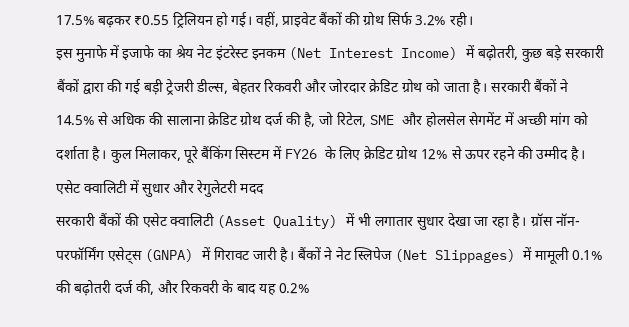17.5% बढ़कर ₹0.55 ट्रिलियन हो गई। वहीं, प्राइवेट बैंकों की ग्रोथ सिर्फ 3.2% रही।
इस मुनाफे में इजाफे का श्रेय नेट इंटरेस्ट इनकम (Net Interest Income) में बढ़ोतरी, कुछ बड़े सरकारी बैंकों द्वारा की गई बड़ी ट्रेजरी डील्स, बेहतर रिकवरी और जोरदार क्रेडिट ग्रोथ को जाता है। सरकारी बैंकों ने 14.5% से अधिक की सालाना क्रेडिट ग्रोथ दर्ज की है, जो रिटेल, SME और होलसेल सेगमेंट में अच्छी मांग को दर्शाता है। कुल मिलाकर, पूरे बैंकिंग सिस्टम में FY26 के लिए क्रेडिट ग्रोथ 12% से ऊपर रहने की उम्मीद है।
एसेट क्वालिटी में सुधार और रेगुलेटरी मदद
सरकारी बैंकों की एसेट क्वालिटी (Asset Quality) में भी लगातार सुधार देखा जा रहा है। ग्रॉस नॉन-परफॉर्मिंग एसेट्स (GNPA) में गिरावट जारी है। बैंकों ने नेट स्लिपेज (Net Slippages) में मामूली 0.1% की बढ़ोतरी दर्ज की, और रिकवरी के बाद यह 0.2%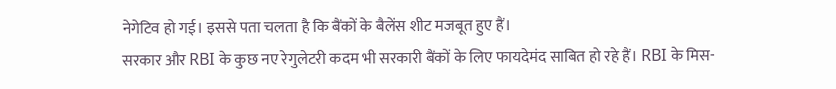नेगेटिव हो गई। इससे पता चलता है कि बैंकों के बैलेंस शीट मजबूत हुए हैं।
सरकार और RBI के कुछ नए रेगुलेटरी कदम भी सरकारी बैंकों के लिए फायदेमंद साबित हो रहे हैं। RBI के मिस-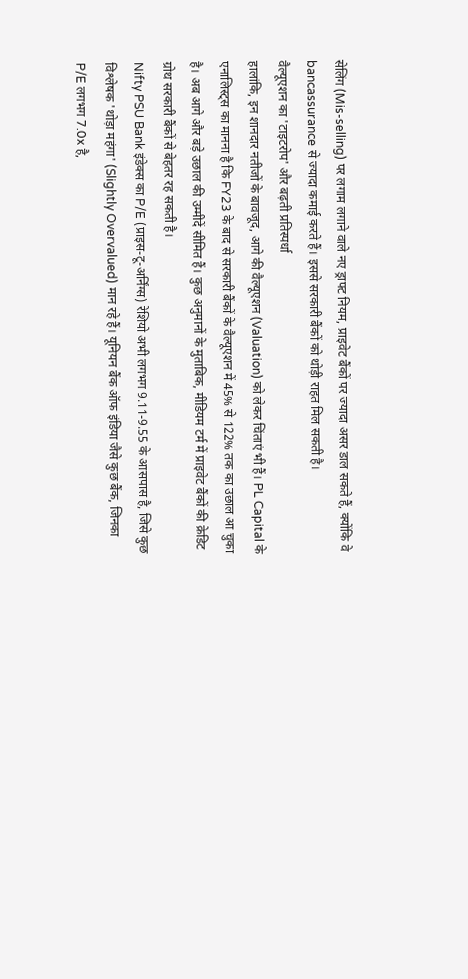सेलिंग (Mis-selling) पर लगाम लगाने वाले नए ड्राफ्ट नियम, प्राइवेट बैंकों पर ज्यादा असर डाल सकते हैं, क्योंकि वे bancassurance से ज्यादा कमाई करते हैं। इससे सरकारी बैंकों को थोड़ी राहत मिल सकती है।
वैल्यूएशन का 'टाइटरोप' और बढ़ती प्रतिस्पर्धा
हालांकि, इन शानदार नतीजों के बावजूद, आगे की वैल्यूएशन (Valuation) को लेकर चिंताएं भी हैं। PL Capital के एनालिस्ट्स का मानना है कि FY23 के बाद से सरकारी बैंकों के वैल्यूएशन में 45% से 122% तक का उछाल आ चुका है। अब आगे और बड़े उछाल की उम्मीदें सीमित हैं। कुछ अनुमानों के मुताबिक, मीडियम टर्म में प्राइवेट बैंकों की क्रेडिट ग्रोथ सरकारी बैंकों से बेहतर रह सकती है।
Nifty PSU Bank इंडेक्स का P/E (प्राइस-टू-अर्निंग्स) रेशियो अभी लगभग 9.11-9.55 के आसपास है, जिसे कुछ विश्लेषक 'थोड़ा महंगा' (Slightly Overvalued) मान रहे हैं। यूनियन बैंक ऑफ इंडिया जैसे कुछ बैंक, जिनका P/E लगभग 7.0x है,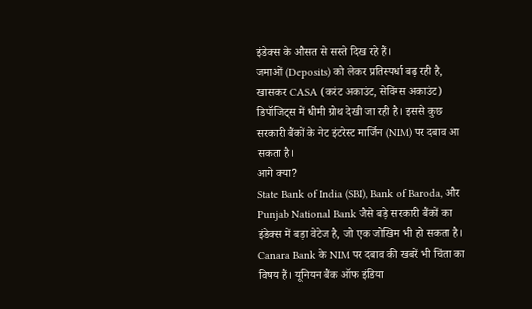इंडेक्स के औसत से सस्ते दिख रहे हैं।
जमाओं (Deposits) को लेकर प्रतिस्पर्धा बढ़ रही है, खासकर CASA (करंट अकाउंट, सेविंग्स अकाउंट) डिपॉजिट्स में धीमी ग्रोथ देखी जा रही है। इससे कुछ सरकारी बैंकों के नेट इंटरेस्ट मार्जिन (NIM) पर दबाव आ सकता है।
आगे क्या?
State Bank of India (SBI), Bank of Baroda, और Punjab National Bank जैसे बड़े सरकारी बैंकों का इंडेक्स में बड़ा वेटेज है, जो एक जोखिम भी हो सकता है। Canara Bank के NIM पर दबाव की खबरें भी चिंता का विषय हैं। यूनियन बैंक ऑफ इंडिया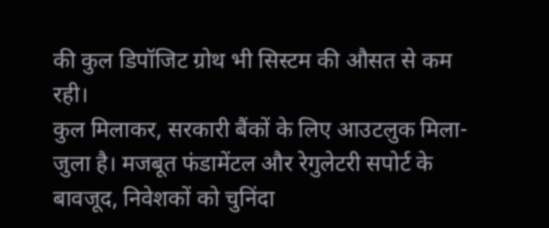की कुल डिपॉजिट ग्रोथ भी सिस्टम की औसत से कम रही।
कुल मिलाकर, सरकारी बैंकों के लिए आउटलुक मिला-जुला है। मजबूत फंडामेंटल और रेगुलेटरी सपोर्ट के बावजूद, निवेशकों को चुनिंदा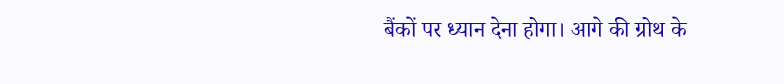बैंकों पर ध्यान देना होगा। आगे की ग्रोथ के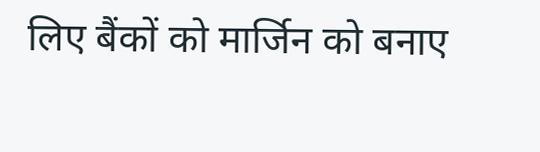लिए बैंकों को मार्जिन को बनाए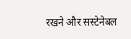रखने और सस्टेनेबल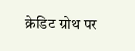क्रेडिट ग्रोथ पर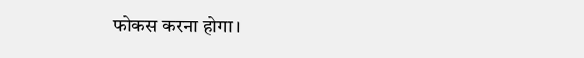फोकस करना होगा।